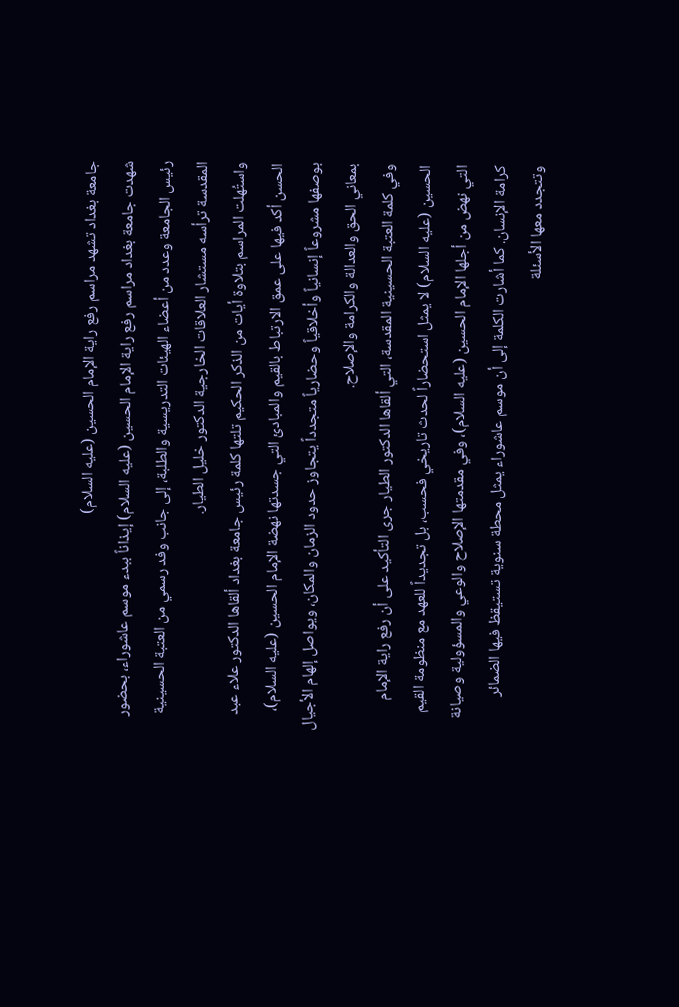جامعة بغداد تشهد مراسم رفع راية الإمام الحسين (عليه السلام)
شهدت جامعة بغداد مراسم رفع راية الإمام الحسين (عليه السلام) إيذاناً ببدء موسم عاشوراء، بحضور رئيس الجامعة وعدد من أعضاء الهيئات التدريسية والطلبة، إلى جانب وفد رسمي من العتبة الحسينية المقدسة ترأسه مستشار العلاقات الخارجية الدكتور خليل الطيار.
واستُهلت المراسم بتلاوة أيات من الذكر الحكيم تلتها كلمة رئيس جامعة بغداد ألقاها الدكتور علاء عبد الحسن أكد فيها على عمق الارتباط بالقيم والمبادئ التي جسدتها نهضة الإمام الحسين (عليه السلام)، بوصفها مشروعاً إنسانياً وأخلاقياً وحضارياً متجدداً يتجاوز حدود الزمان والمكان، ويواصل إلهام الأجيال بمعاني الحق والعدالة والكرامة والإصلاح.
وفي كلمة العتبة الحسينية المقدسة، التي ألقاها الدكتور الطيار جرى التأكيد على أن رفع راية الإمام الحسين (عليه السلام) لا يمثل استحضاراً لحدث تاريخي فحسب، بل تجديداً للعهد مع منظومة القيم التي نهض من أجلها الإمام الحسين (عليه السلام)، وفي مقدمتها الإصلاح والوعي والمسؤولية وصيانة كرامة الإنسان. كما أشارت الكلمة إلى أن موسم عاشوراء يمثل محطة سنوية تستيقظ فيها الضمائر وتتجدد معها الأسئلة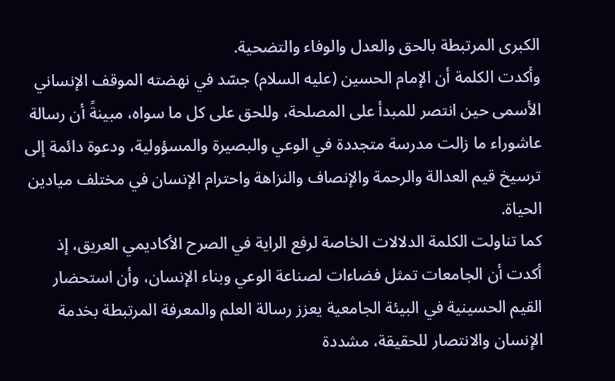الكبرى المرتبطة بالحق والعدل والوفاء والتضحية.
وأكدت الكلمة أن الإمام الحسين (عليه السلام) جسّد في نهضته الموقف الإنساني الأسمى حين انتصر للمبدأ على المصلحة، وللحق على كل ما سواه، مبينةً أن رسالة عاشوراء ما زالت مدرسة متجددة في الوعي والبصيرة والمسؤولية، ودعوة دائمة إلى ترسيخ قيم العدالة والرحمة والإنصاف والنزاهة واحترام الإنسان في مختلف ميادين الحياة.
كما تناولت الكلمة الدلالات الخاصة لرفع الراية في الصرح الأكاديمي العريق، إذ أكدت أن الجامعات تمثل فضاءات لصناعة الوعي وبناء الإنسان، وأن استحضار القيم الحسينية في البيئة الجامعية يعزز رسالة العلم والمعرفة المرتبطة بخدمة الإنسان والانتصار للحقيقة، مشددة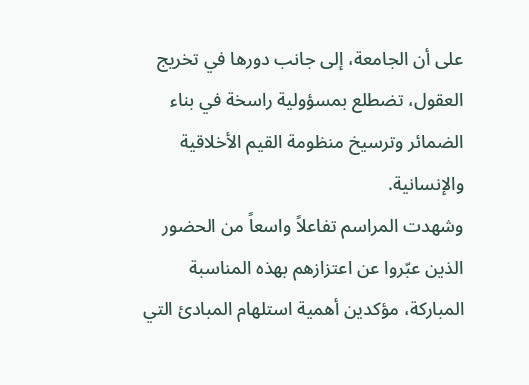على أن الجامعة، إلى جانب دورها في تخريج العقول، تضطلع بمسؤولية راسخة في بناء الضمائر وترسيخ منظومة القيم الأخلاقية والإنسانية.
وشهدت المراسم تفاعلاً واسعاً من الحضور الذين عبّروا عن اعتزازهم بهذه المناسبة المباركة، مؤكدين أهمية استلهام المبادئ التي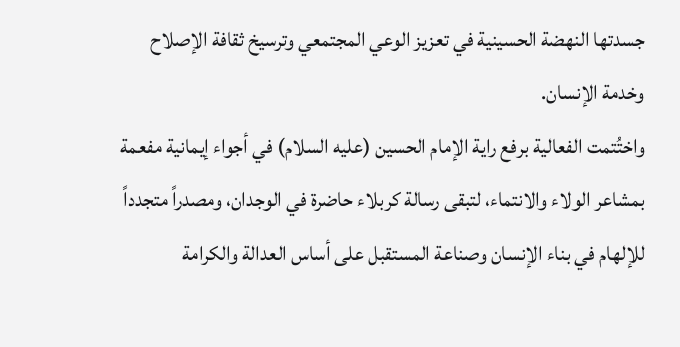جسدتها النهضة الحسينية في تعزيز الوعي المجتمعي وترسيخ ثقافة الإصلاح وخدمة الإنسان.
واختُتمت الفعالية برفع راية الإمام الحسين (عليه السلام) في أجواء إيمانية مفعمة بمشاعر الولاء والانتماء، لتبقى رسالة كربلاء حاضرة في الوجدان، ومصدراً متجدداً للإلهام في بناء الإنسان وصناعة المستقبل على أساس العدالة والكرامة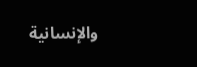والإنسانية